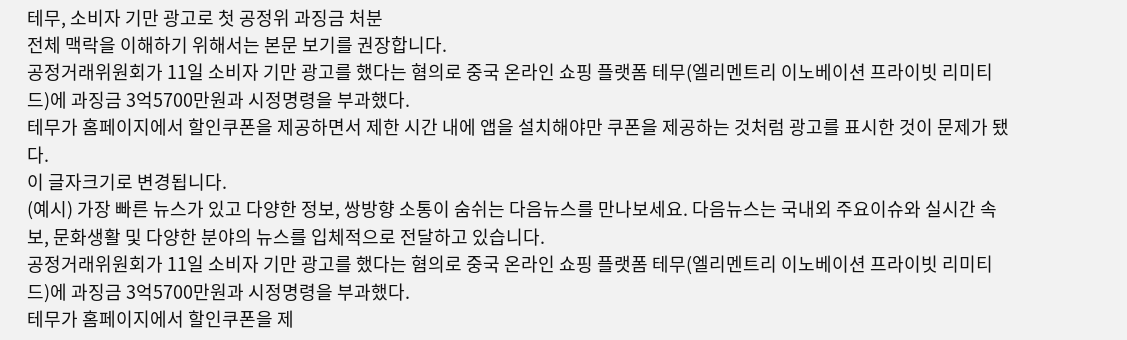테무, 소비자 기만 광고로 첫 공정위 과징금 처분
전체 맥락을 이해하기 위해서는 본문 보기를 권장합니다.
공정거래위원회가 11일 소비자 기만 광고를 했다는 혐의로 중국 온라인 쇼핑 플랫폼 테무(엘리멘트리 이노베이션 프라이빗 리미티드)에 과징금 3억5700만원과 시정명령을 부과했다.
테무가 홈페이지에서 할인쿠폰을 제공하면서 제한 시간 내에 앱을 설치해야만 쿠폰을 제공하는 것처럼 광고를 표시한 것이 문제가 됐다.
이 글자크기로 변경됩니다.
(예시) 가장 빠른 뉴스가 있고 다양한 정보, 쌍방향 소통이 숨쉬는 다음뉴스를 만나보세요. 다음뉴스는 국내외 주요이슈와 실시간 속보, 문화생활 및 다양한 분야의 뉴스를 입체적으로 전달하고 있습니다.
공정거래위원회가 11일 소비자 기만 광고를 했다는 혐의로 중국 온라인 쇼핑 플랫폼 테무(엘리멘트리 이노베이션 프라이빗 리미티드)에 과징금 3억5700만원과 시정명령을 부과했다.
테무가 홈페이지에서 할인쿠폰을 제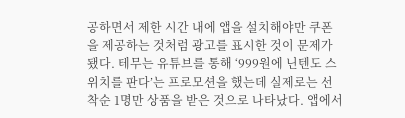공하면서 제한 시간 내에 앱을 설치해야만 쿠폰을 제공하는 것처럼 광고를 표시한 것이 문제가 됐다. 테무는 유튜브를 통해 ‘999원에 닌텐도 스위치를 판다’는 프로모션을 했는데 실제로는 선착순 1명만 상품을 받은 것으로 나타났다. 앱에서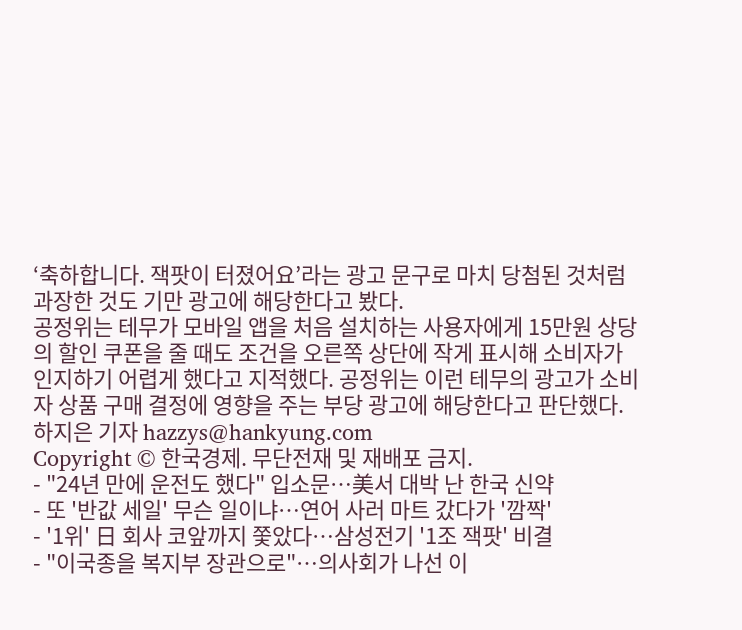‘축하합니다. 잭팟이 터졌어요’라는 광고 문구로 마치 당첨된 것처럼 과장한 것도 기만 광고에 해당한다고 봤다.
공정위는 테무가 모바일 앱을 처음 설치하는 사용자에게 15만원 상당의 할인 쿠폰을 줄 때도 조건을 오른쪽 상단에 작게 표시해 소비자가 인지하기 어렵게 했다고 지적했다. 공정위는 이런 테무의 광고가 소비자 상품 구매 결정에 영향을 주는 부당 광고에 해당한다고 판단했다.
하지은 기자 hazzys@hankyung.com
Copyright © 한국경제. 무단전재 및 재배포 금지.
- "24년 만에 운전도 했다" 입소문…美서 대박 난 한국 신약
- 또 '반값 세일' 무슨 일이냐…연어 사러 마트 갔다가 '깜짝'
- '1위' 日 회사 코앞까지 쫓았다…삼성전기 '1조 잭팟' 비결
- "이국종을 복지부 장관으로"…의사회가 나선 이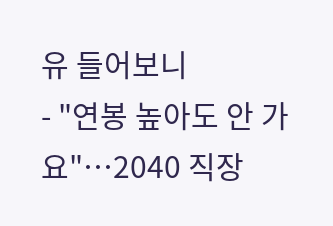유 들어보니
- "연봉 높아도 안 가요"…2040 직장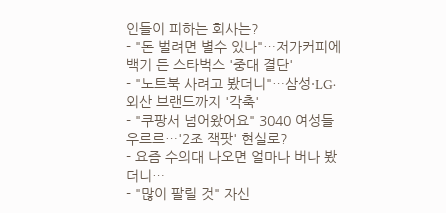인들이 피하는 회사는?
- "돈 벌려면 별수 있나"…저가커피에 백기 든 스타벅스 '중대 결단'
- "노트북 사려고 봤더니"…삼성·LG·외산 브랜드까지 '각축'
- "쿠팡서 넘어왔어요" 3040 여성들 우르르…'2조 잭팟' 현실로?
- 요즘 수의대 나오면 얼마나 버나 봤더니…
- "많이 팔릴 것" 자신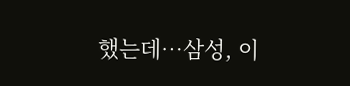했는데…삼성, 이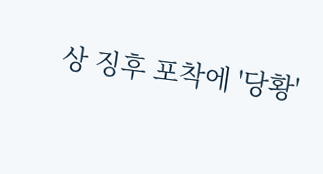상 징후 포착에 '당황'